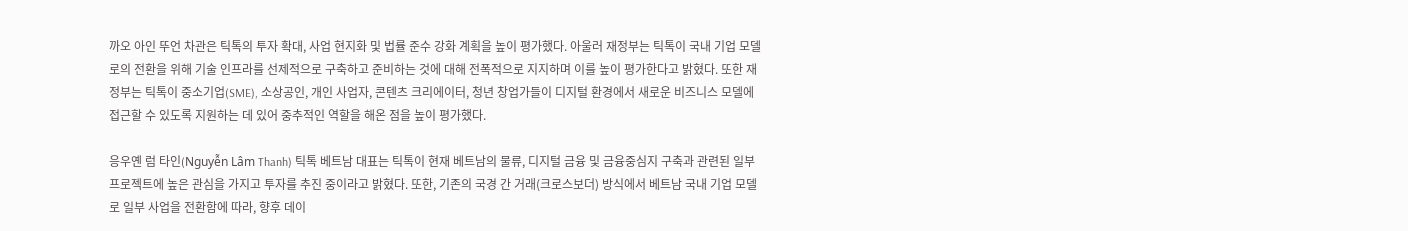까오 아인 뚜언 차관은 틱톡의 투자 확대, 사업 현지화 및 법률 준수 강화 계획을 높이 평가했다. 아울러 재정부는 틱톡이 국내 기업 모델로의 전환을 위해 기술 인프라를 선제적으로 구축하고 준비하는 것에 대해 전폭적으로 지지하며 이를 높이 평가한다고 밝혔다. 또한 재정부는 틱톡이 중소기업(SME), 소상공인, 개인 사업자, 콘텐츠 크리에이터, 청년 창업가들이 디지털 환경에서 새로운 비즈니스 모델에 접근할 수 있도록 지원하는 데 있어 중추적인 역할을 해온 점을 높이 평가했다.

응우옌 럼 타인(Nguyễn Lâm Thanh) 틱톡 베트남 대표는 틱톡이 현재 베트남의 물류, 디지털 금융 및 금융중심지 구축과 관련된 일부 프로젝트에 높은 관심을 가지고 투자를 추진 중이라고 밝혔다. 또한, 기존의 국경 간 거래(크로스보더) 방식에서 베트남 국내 기업 모델로 일부 사업을 전환함에 따라, 향후 데이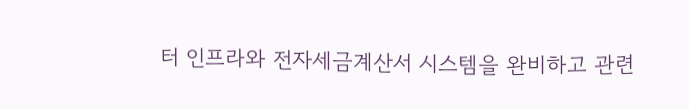터 인프라와 전자세금계산서 시스템을 완비하고 관련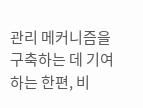관리 메커니즘을 구축하는 데 기여하는 한편, 비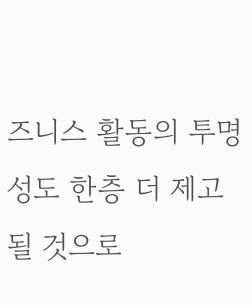즈니스 활동의 투명성도 한층 더 제고될 것으로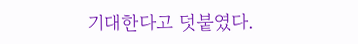기대한다고 덧붙였다.